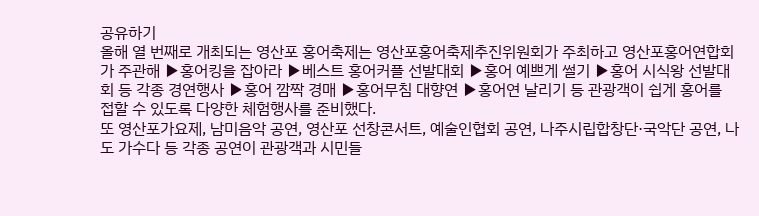공유하기
올해 열 번째로 개최되는 영산포 홍어축제는 영산포홍어축제추진위원회가 주최하고 영산포홍어연합회가 주관해 ▶홍어킹을 잡아라 ▶베스트 홍어커플 선발대회 ▶홍어 예쁘게 썰기 ▶홍어 시식왕 선발대회 등 각종 경연행사 ▶홍어 깜짝 경매 ▶홍어무침 대향연 ▶홍어연 날리기 등 관광객이 쉽게 홍어를 접할 수 있도록 다양한 체험행사를 준비했다.
또 영산포가요제, 남미음악 공연, 영산포 선창콘서트, 예술인협회 공연, 나주시립합창단·국악단 공연, 나도 가수다 등 각종 공연이 관광객과 시민들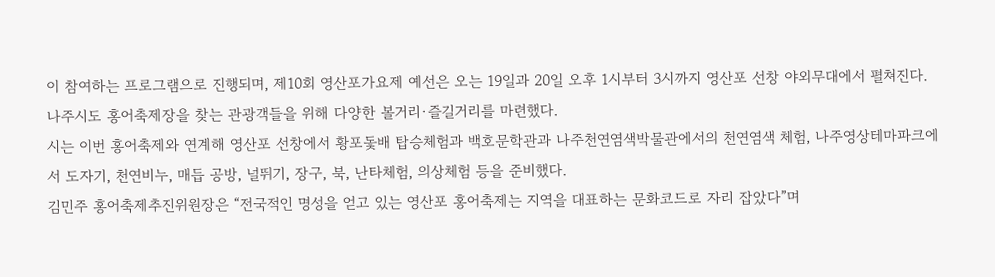이 참여하는 프로그램으로 진행되며, 제10회 영산포가요제 예선은 오는 19일과 20일 오후 1시부터 3시까지 영산포 선창 야외무대에서 펼쳐진다.
나주시도 홍어축제장을 찾는 관광객들을 위해 다양한 볼거리·즐길거리를 마련했다.
시는 이번 홍어축제와 연계해 영산포 선창에서 황포돛배 탑승체험과 백호문학관과 나주천연염색박물관에서의 천연염색 체험, 나주영상테마파크에서 도자기, 천연비누, 매듭 공방, 널뛰기, 장구, 북, 난타체험, 의상체험 등을 준비했다.
김민주 홍어축제추진위원장은 “전국적인 명성을 얻고 있는 영산포 홍어축제는 지역을 대표하는 문화코드로 자리 잡았다”며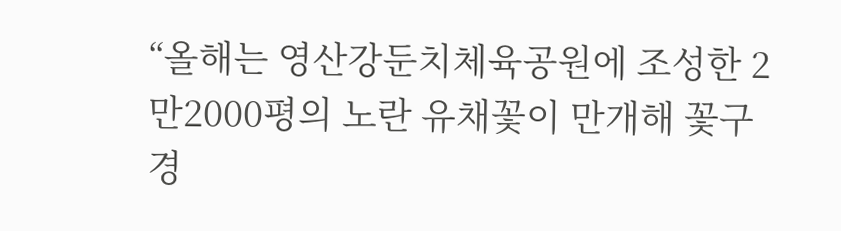“올해는 영산강둔치체육공원에 조성한 2만2000평의 노란 유채꽃이 만개해 꽃구경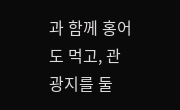과 함께 홍어도 먹고, 관광지를 둘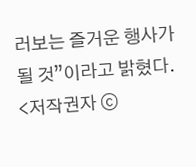러보는 즐거운 행사가 될 것”이라고 밝혔다.
<저작권자 ⓒ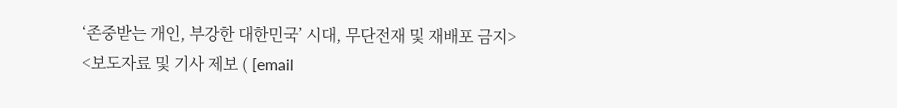‘존중받는 개인, 부강한 대한민국’ 시대, 무단전재 및 재배포 금지>
<보도자료 및 기사 제보 ( [email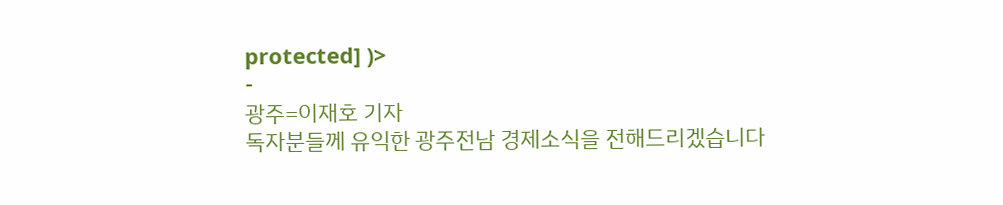protected] )>
-
광주=이재호 기자
독자분들께 유익한 광주전남 경제소식을 전해드리겠습니다